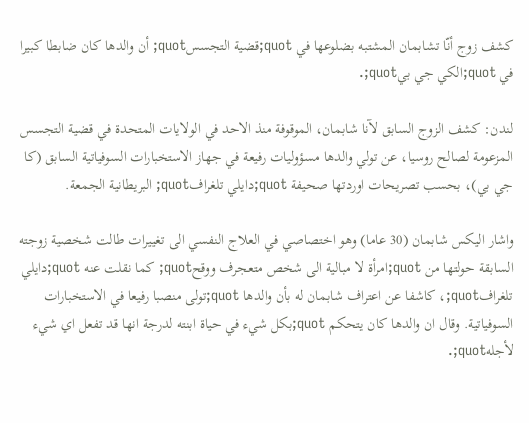كشف زوج أنّا تشابمان المشتبه بضلوعها في quot;قضية التجسسquot; أن والدها كان ضابطا كبيرا في quot;الكي جي بيquot;.

لندن: كشف الزوج السابق لآنا شابمان، الموقوفة منذ الاحد في الولايات المتحدة في قضية التجسس المزعومة لصالح روسيا، عن تولي والدها مسؤوليات رفيعة في جهاز الاستخبارات السوفياتية السابق (كا جي بي)، بحسب تصريحات اوردتها صحيفة quot;دايلي تلغرافquot; البريطانية الجمعة.

واشار اليكس شابمان (30 عاما) وهو اختصاصي في العلاج النفسي الى تغييرات طالت شخصية زوجته السابقة حولتها من quot;امرأة لا مبالية الى شخص متعجرف ووقحquot; كما نقلت عنه quot;دايلي تلغرافquot;، كاشفا عن اعتراف شابمان له بأن والدها quot;تولى منصبا رفيعا في الاستخبارات السوفياتية. وقال ان والدها كان يتحكم quot;بكل شيء في حياة ابنته لدرجة انها قد تفعل اي شيء لأجلهquot;.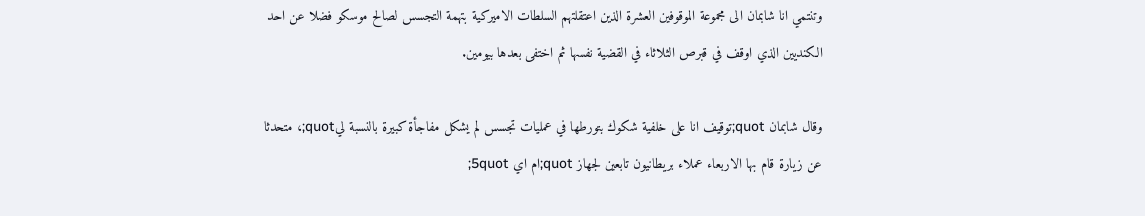وتنتمي انا شابمان الى مجموعة الموقوفين العشرة الذين اعتقلتهم السلطات الاميركية بتهمة التجسس لصالح موسكو فضلا عن احد الكنديين الذي اوقف في قبرص الثلاثاء في القضية نفسها ثم اختفى بعدها بيومين.

وقال شابمان quot;توقيف انا على خلفية شكوك بتورطها في عمليات تجسس لم يشكل مفاجأة كبيرة بالنسبة ليquot;، متحدثا عن زيارة قام بها الاربعاء عملاء بريطانيون تابعين لجهاز quot;ام اي 5quot;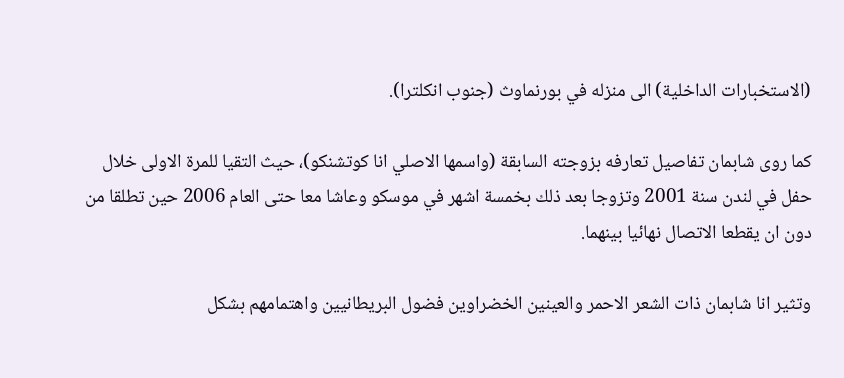(الاستخبارات الداخلية) الى منزله في بورنماوث (جنوب انكلترا).

كما روى شابمان تفاصيل تعارفه بزوجته السابقة (واسمها الاصلي انا كوتشنكو)، حيث التقيا للمرة الاولى خلال حفل في لندن سنة 2001 وتزوجا بعد ذلك بخمسة اشهر في موسكو وعاشا معا حتى العام 2006 حين تطلقا من دون ان يقطعا الاتصال نهائيا بينهما.

وتثير انا شابمان ذات الشعر الاحمر والعينين الخضراوين فضول البريطانيين واهتمامهم بشكل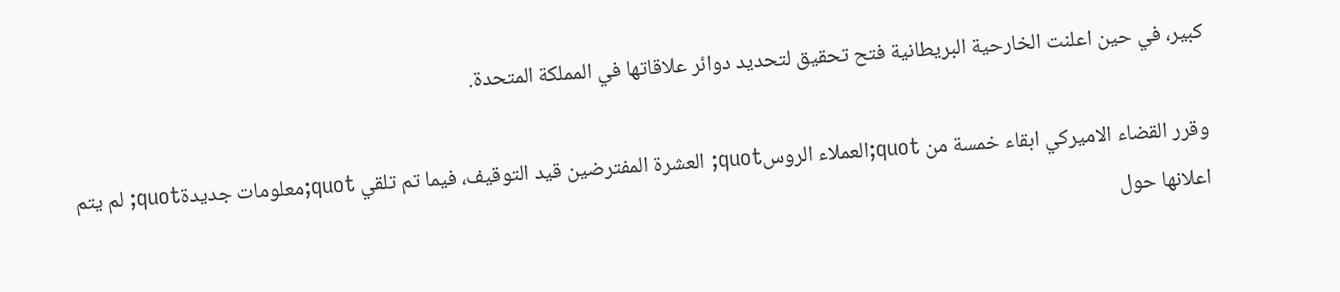كبير، في حين اعلنت الخارحية البريطانية فتح تحقيق لتحديد دوائر علاقاتها في المملكة المتحدة.

وقرر القضاء الاميركي ابقاء خمسة من quot;العملاء الروسquot; العشرة المفترضين قيد التوقيف، فيما تم تلقي quot;معلومات جديدةquot; لم يتم اعلانها حول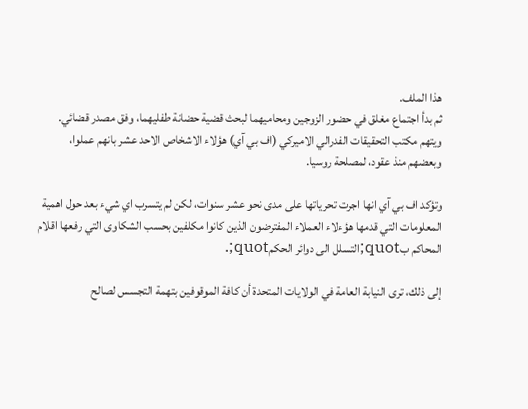هذا الملف.
ثم بدأ اجتماع مغلق في حضور الزوجين ومحاميهما لبحث قضية حضانة طفليهما، وفق مصدر قضائي.
ويتهم مكتب التحقيقات الفدرالي الاميركي (اف بي آي) هؤلاء الاشخاص الاحد عشر بانهم عملوا، وبعضهم منذ عقود، لمصلحة روسيا.

وتؤكد اف بي آي انها اجرت تحرياتها على مدى نحو عشر سنوات، لكن لم يتسرب اي شيء بعد حول اهمية المعلومات التي قدمها هؤءلاء العملاء المفترضون الذين كانوا مكلفين بحسب الشكاوى التي رفعها اقلام المحاكم بquot;التسلل الى دوائر الحكمquot;.

إلى ذلك، ترى النيابة العامة في الولايات المتحدة أن كافة الموقوفين بتهمة التجسس لصالح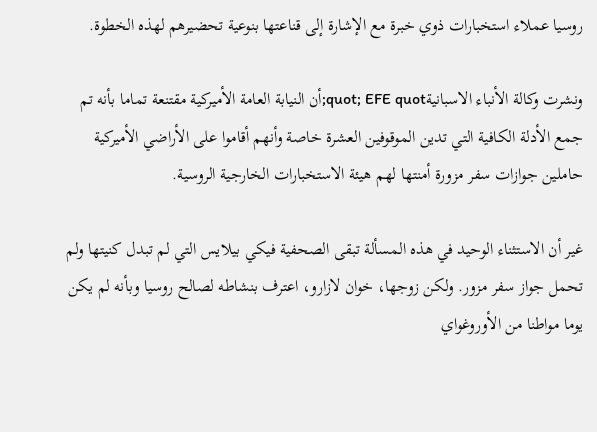روسيا عملاء استخبارات ذوي خبرة مع الإشارة إلى قناعتها بنوعية تحضيرهم لهذه الخطوة.

ونشرت وكالة الأنباء الاسبانيةquot; EFE quot;أن النيابة العامة الأميركية مقتنعة تماما بأنه تم جمع الأدلة الكافية التي تدين الموقوفين العشرة خاصة وأنهم أقاموا على الأراضي الأميركية حاملين جوازات سفر مزورة أمنتها لهم هيئة الاستخبارات الخارجية الروسية.

غير أن الاستثناء الوحيد في هذه المسألة تبقى الصحفية فيكي بيلايس التي لم تبدل كنيتها ولم تحمل جواز سفر مزور. ولكن زوجها، خوان لازارو، اعترف بنشاطه لصالح روسيا وبأنه لم يكن يوما مواطنا من الأوروغواي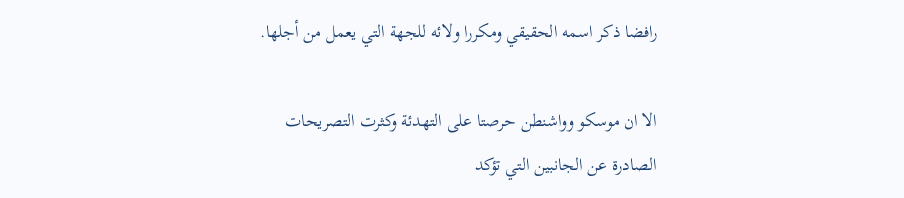رافضا ذكر اسمه الحقيقي ومكررا ولائه للجهة التي يعمل من أجلها.

الا ان موسكو وواشنطن حرصتا على التهدئة وكثرت التصريحات الصادرة عن الجانبين التي تؤكد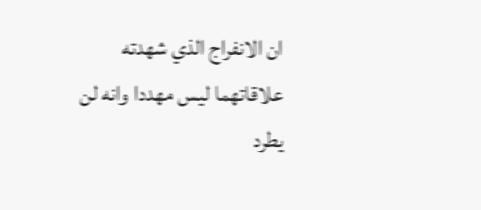ان الانفراج الذي شهدته علاقاتهما ليس مهددا وانه لن يطرد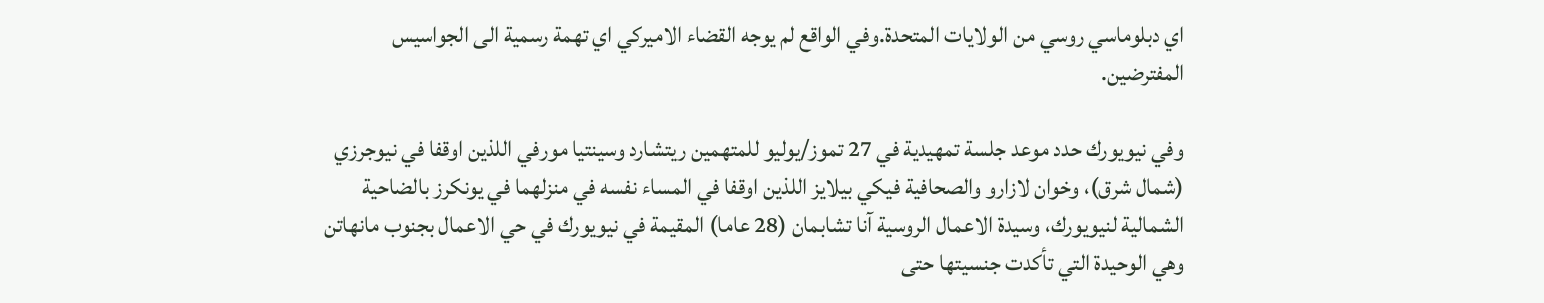اي دبلوماسي روسي من الولايات المتحدة.وفي الواقع لم يوجه القضاء الاميركي اي تهمة رسمية الى الجواسيس المفترضين.

وفي نيويورك حدد موعد جلسة تمهيدية في 27 تموز/يوليو للمتهمين ريتشارد وسينتيا مورفي اللذين اوقفا في نيوجرزي (شمال شرق)، وخوان لازارو والصحافية فيكي بيلايز اللذين اوقفا في المساء نفسه في منزلهما في يونكرز بالضاحية الشمالية لنيويورك، وسيدة الاعمال الروسية آنا تشابمان (28 عاما) المقيمة في نيويورك في حي الاعمال بجنوب مانهاتن وهي الوحيدة التي تأكدت جنسيتها حتى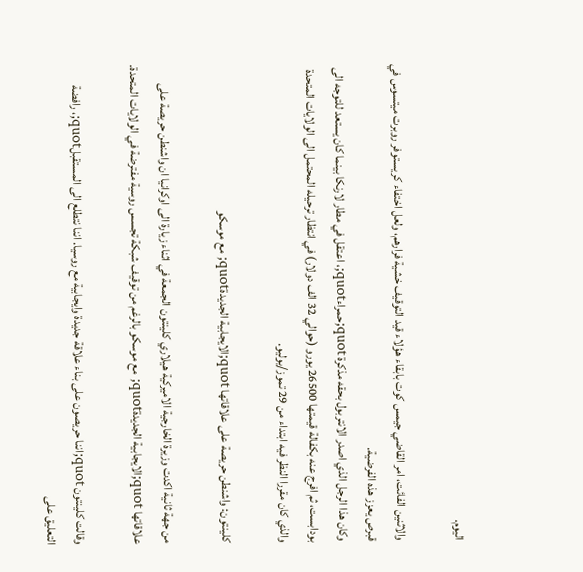اليوم.

والاثنين الفائت، امر القاضي جيمس كوت بابقاء هؤلاء قيد التوقيف خشية فرارهم، ولعل اختفاء كريستوفر روبرت ميتسوس في قبرص يعزز هذه الفرضية.
وكان هذا الرجل الذي اصدر الانتربول بحقه مذكرة quot;حمراءquot;، اعتقل في مطار لارنكا بينما كان يستعد للتوجه الى بودابست، ثم افرج عنه بكفالة قيمتها 26500 يورو (حوالي 32 الف دولار) في انتظار ترحيله المحتمل الى الولايات المتحدة والذي كان مقررا النظر فيه ابتداء من 29 تموز/يوليو.

كلينتون: واشنطن حريصة على علاقاتها quot;الايجابية الجديدةquot; مع موسكو

من جهة ثانية اكدت وزيرة الخارجية الاميركية هيلاري كلينتون الجمعة في اثناء زيارة الى اوكرانيا ان واشنطن حريصة على علاقاتها quot;الايجابية الجديدةquot; مع موسكو بالرغم من توقيف شبكة تجسس روسية مفترضة في الولايات المتحدة.

وقالت كلينتون quot;اننا حريصون على بناء علاقة جديدة وايجابية مع روسيا. اننا نتطلع الى المستقبلquot;، رافضة التعليق على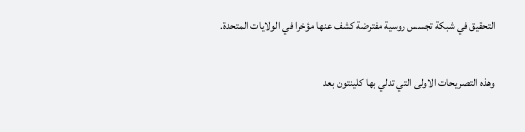التحقيق في شبكة تجسس روسية مفترضة كشف عنها مؤخرا في الولايات المتحدة.

وهذه التصريحات الاولى التي تدلي بها كلينتون بعد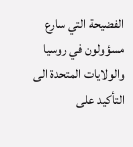الفضيحة التي سارع مسؤولون في روسيا والولايات المتحدة الى التأكيد على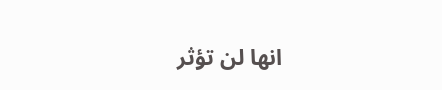انها لن تؤثر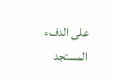على الدفء المستجد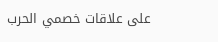على علاقات خصمي الحرب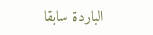الباردة سابقا